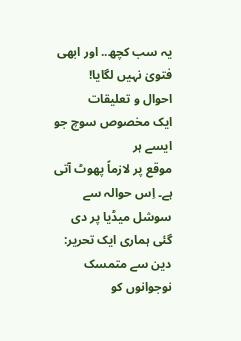یہ سب کچھ.. اور ابھی فتویٰ نہیں لگایا!
احوال و تعلیقات
ایک مخصوص سوچ جو ایسے ہر
موقع پر لازماً پھوٹ آتی ہے۔ اِس حوالہ سے سوشل میڈیا پر دی گئی ہماری ایک تحریر:
دین سے متمسک نوجوانوں کو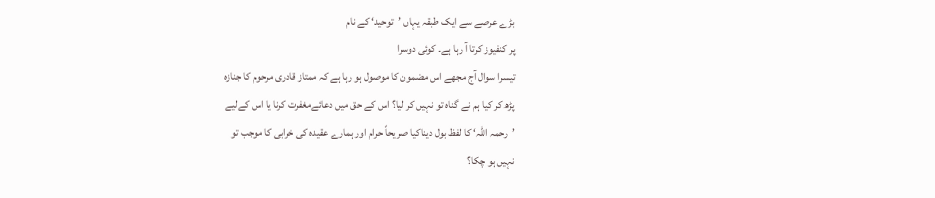بڑے عرصے سے ایک طبقہ یہاں ’توحید‘ کے نام
پر کنفیوز کرتا آ رہا ہے۔ کوئی دوسرا
تیسرا سوال آج مجھے اس مضمون کا موصول ہو رہا ہے کہ ممتاز قادری مرحوم کا جنازہ
پڑھ کر کیا ہم نے گناہ تو نہیں کر لیا؟ اس کے حق میں دعائےمغفرت کرنا یا اس کےلیے
’رحمہ اللہ‘ کا لفظ بول دیناکیا صریحاً حرام اور ہمارے عقیدہ کی خرابی کا موجب تو
نہیں ہو چکا؟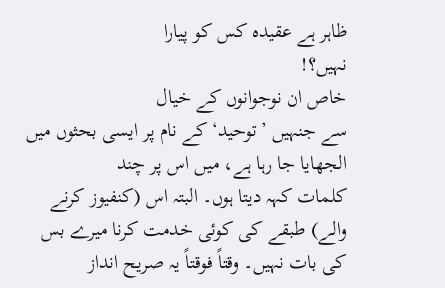ظاہر ہے عقیدہ کس کو پیارا
نہیں؟!
خاص ان نوجوانوں کے خیال
سے جنہیں ’توحید‘ کے نام پر ایسی بحثوں میں الجھایا جا رہا ہے، میں اس پر چند
کلمات کہہ دیتا ہوں۔ البتہ اس (کنفیوز کرنے والے) طبقے کی کوئی خدمت کرنا میرے بس
کی بات نہیں۔ وقتاً فوقتاً یہ صریح انداز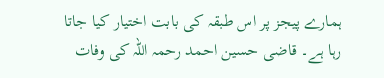ہمارے پیجز پر اس طبقہ کی بابت اختیار کیا جاتا
رہا ہے۔ قاضی حسین احمد رحمہ اللہ کی وفات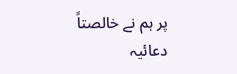پر ہم نے خالصتاً
دعائیہ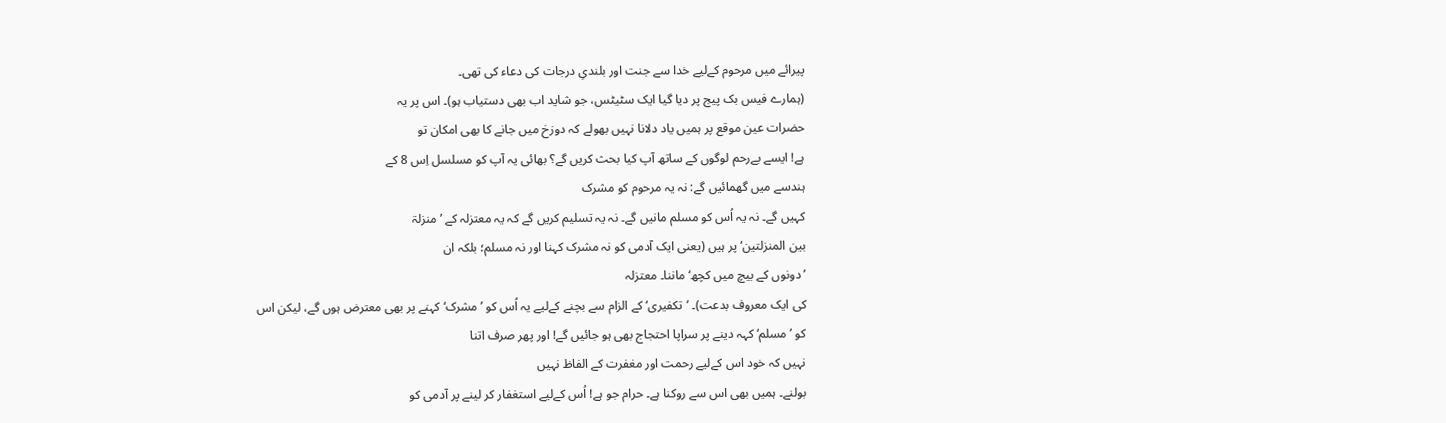پیرائے میں مرحوم کےلیے خدا سے جنت اور بلندیِ درجات کی دعاء کی تھی۔
(ہمارے فیس بک پیج پر دیا گیا ایک سٹیٹس، جو شاید اب بھی دستیاب ہو)۔ اس پر یہ
حضرات عین موقع پر ہمیں یاد دلانا نہیں بھولے کہ دوزخ میں جانے کا بھی امکان تو
ہے! ایسے بےرحم لوگوں کے ساتھ آپ کیا بحث کریں گے؟ بھائی یہ آپ کو مسلسل اِس 8 کے
ہندسے میں گھمائیں گے: نہ یہ مرحوم کو مشرک
کہیں گے۔ نہ یہ اُس کو مسلم مانیں گے۔ نہ یہ تسلیم کریں گے کہ یہ معتزلہ کے ’منزلۃ
بین المنزلتین‘ پر ہیں (یعنی ایک آدمی کو نہ مشرک کہنا اور نہ مسلم؛ بلکہ ان
’دونوں کے بیچ میں کچھ‘ ماننا۔ معتزلہ
کی ایک معروف بدعت)۔ ’تکفیری‘ کے الزام سے بچنے کےلیے یہ اُس کو ’مشرک‘ کہنے پر بھی معترض ہوں گے، لیکن اس
کو ’مسلم‘ کہہ دینے پر سراپا احتجاج بھی ہو جائیں گے! اور پھر صرف اتنا
نہیں کہ خود اس کےلیے رحمت اور مغفرت کے الفاظ نہیں
بولنے۔ ہمیں بھی اس سے روکنا ہے۔ حرام جو ہے! اُس کےلیے استغفار کر لینے پر آدمی کو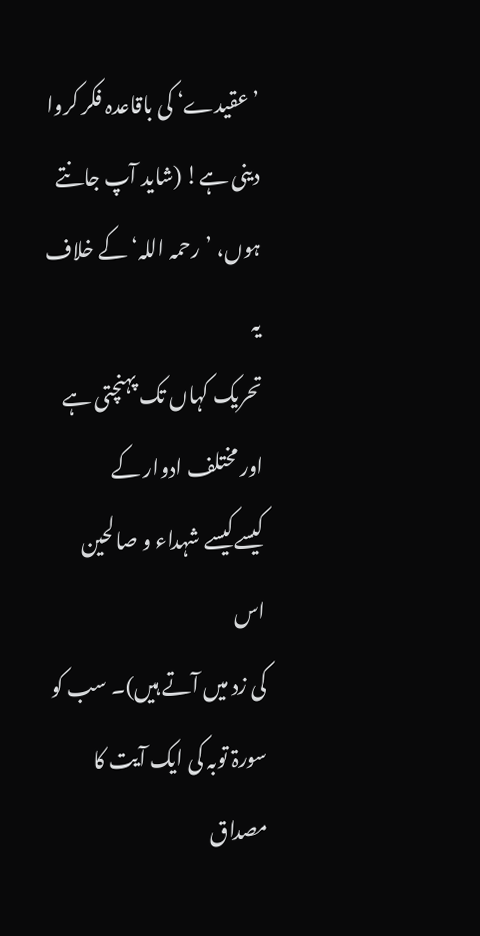’عقیدے‘ کی باقاعدہ فکر کروا دینی ہے! (شاید آپ جانتے ہوں، ’رحمہ اللہ‘ کے خلاف یہ
تحریک کہاں تک پہنچتی ہے اور مختلف ادوار کے کیسےکیسے شہداء و صالحین اس
کی زد میں آتے ہیں)۔ سب کو سورۃ توبہ کی ایک آیت کا مصداق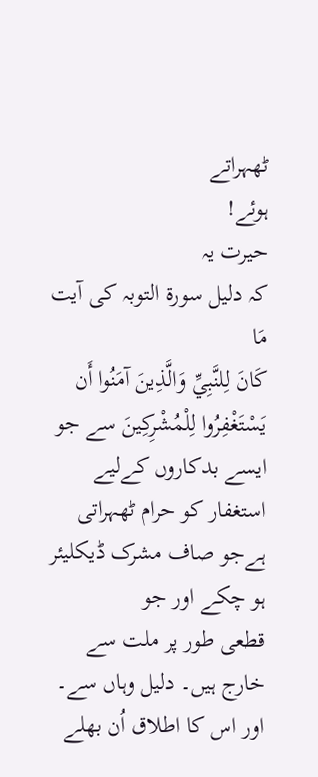ٹھہراتے
ہوئے!
حیرت یہ
کہ دلیل سورۃ التوبہ کی آیت مَا
كَانَ لِلنَّبِيِّ وَالَّذِينَ آمَنُوا أَن يَسْتَغْفِرُوا لِلْمُشْرِكِينَ سے جو
ایسے بدکاروں کےلیے استغفار کو حرام ٹھہراتی ہےجو صاف مشرک ڈیکلیئر ہو چکے اور جو
قطعی طور پر ملت سے خارج ہیں۔ دلیل وہاں سے۔ اور اس کا اطلاق اُن بھلے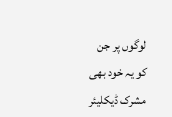لوگوں پر جن
کو یہ خود بھی مشرک ڈیکلیئر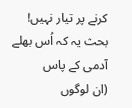کرنے پر تیار نہیں! بحث یہ کہ اُس بھلے آدمی کے پاس
(ان لوگوں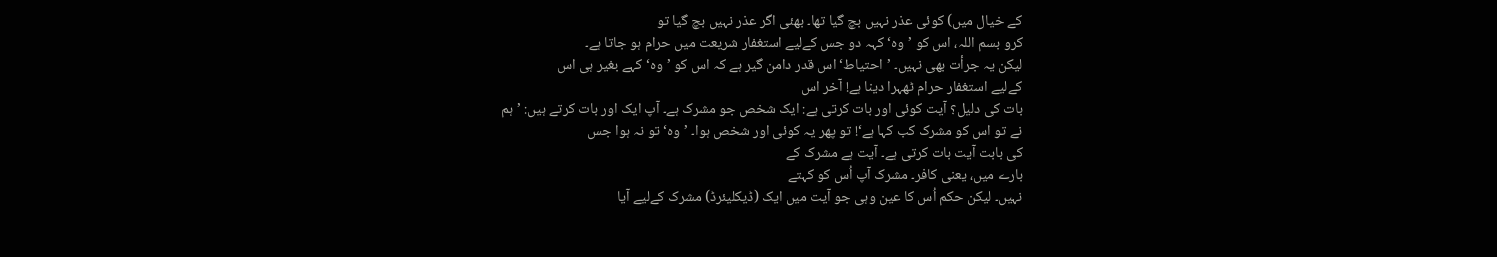کے خیال میں) کوئی عذر نہیں بچ گیا تھا۔ بھئی اگر عذر نہیں بچ گیا تو
کرو بسم اللہ، اس کو ’وہ‘ کہہ دو جس کےلیے استغفار شریعت میں حرام ہو جاتا ہے۔
لیکن یہ جرأت بھی نہیں۔ ’احتیاط‘ اس قدر دامن گیر ہے کہ اس کو ’وہ‘ کہے بغیر ہی اس
کےلیے استغفار حرام ٹھہرا دینا ہے! آخر اس
بات کی دلیل؟ آیت کوئی اور بات کرتی ہے: ایک شخص جو مشرک ہے۔ آپ ایک اور بات کرتے ہیں: ’ہم
نے تو اس کو مشرک کب کہا ہے‘! تو پھر یہ کوئی اور شخص ہوا۔ ’وہ‘ تو نہ ہوا جس
کی بابت آیت بات کرتی ہے۔ آیت ہے مشرک کے
بارے میں، یعنی کافر۔ مشرک آپ اُس کو کہتے
نہیں۔ لیکن حکم اُس کا عین وہی جو آیت میں ایک (ڈیکلیئرڈ) مشرک کےلیے آیا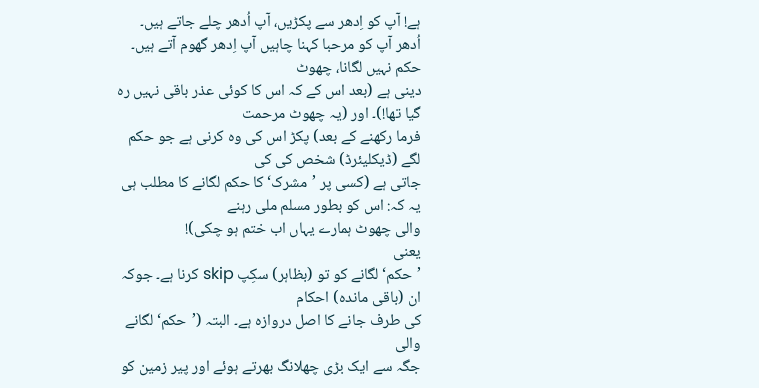ہے! آپ کو اِدھر سے پکڑیں، آپ اُدھر چلے جاتے ہیں۔
اُدھر آپ کو مرحبا کہنا چاہیں آپ اِدھر گھوم آتے ہیں۔ حکم نہیں لگانا، چھوٹ
دینی ہے (بعد اس کے کہ اس کا کوئی عذر باقی نہیں رہ گیا تھا!)۔ اور (یہ چھوٹ مرحمت
فرما رکھنے کے بعد) پکڑ اس کی وہ کرنی ہے جو حکم لگے (ڈیکلیئرڈ) شخص کی کی
جاتی ہے (کسی پر ’مشرک‘ کا حکم لگانے کا مطلب ہی یہ کہ: اس کو بطور مسلم ملی رہنے
والی چھوٹ ہمارے یہاں اب ختم ہو چکی)!
یعنی
’حکم‘ لگانے کو تو (بظاہر) سکِپ skip کرنا ہے۔ جوکہ ان (باقی ماندہ) احکام
کی طرف جانے کا اصل دروازہ ہے۔ البتہ (’حکم‘ لگانے والی
جگہ سے ایک بڑی چھلانگ بھرتے ہوئے اور پیر زمین کو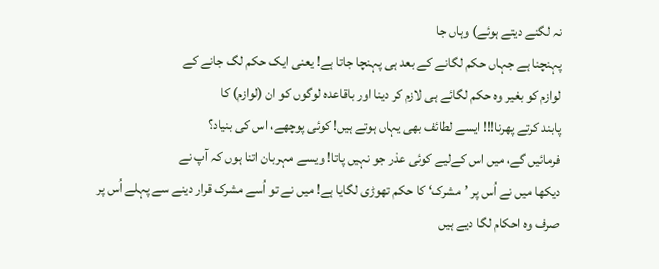نہ لگنے دیتے ہوئے) وہاں جا
پہنچنا ہے جہاں حکم لگانے کے بعد ہی پہنچا جاتا ہے! یعنی ایک حکم لگ جانے کے
لوازم کو بغیر وہ حکم لگائے ہی لازم کر دینا اور باقاعدہ لوگوں کو ان (لوازم) کا
پابند کرتے پھرنا!!! ایسے لطائف بھی یہاں ہوتے ہیں! کوئی پوچھے، اس کی بنیاد؟
فرمائیں گے، میں اس کےلیے کوئی عذر جو نہیں پاتا! ویسے مہربان اتنا ہوں کہ آپ نے
دیکھا میں نے اُس پر ’مشرک‘ کا حکم تھوڑی لگایا ہے! میں نے تو اُسے مشرک قرار دینے سے پہلے اُس پر
صرف وہ احکام لگا دیے ہیں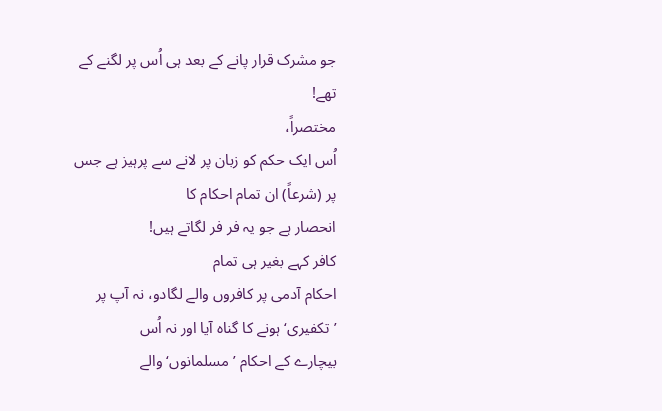جو مشرک قرار پانے کے بعد ہی اُس پر لگنے کے تھے!
مختصراً،
اُس ایک حکم کو زبان پر لانے سے پرہیز ہے جس پر (شرعاً) ان تمام احکام کا
انحصار ہے جو یہ فر فر لگاتے ہیں!
کافر کہے بغیر ہی تمام
احکام آدمی پر کافروں والے لگادو، نہ آپ پر ’تکفیری‘ ہونے کا گناہ آیا اور نہ اُس
بیچارے کے احکام ’مسلمانوں‘ والے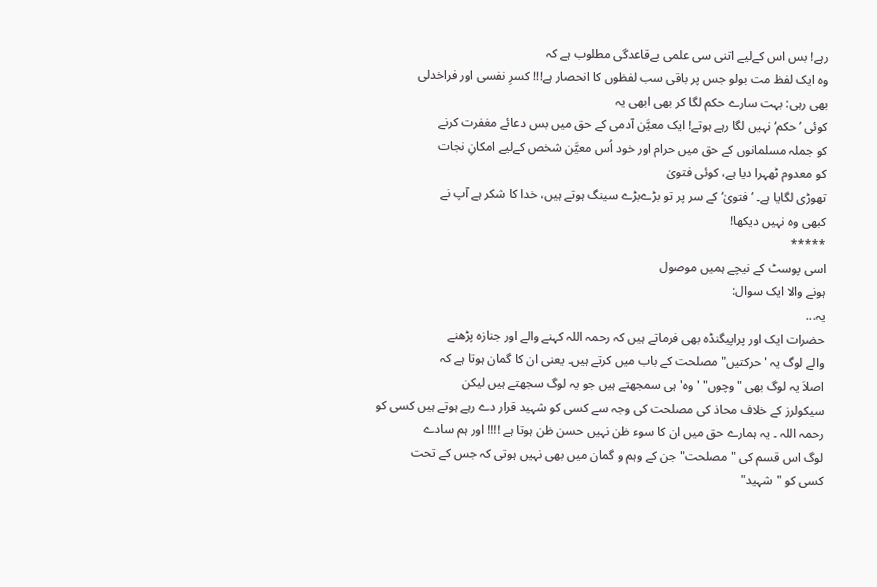رہے! بس اس کےلیے اتنی سی علمی بےقاعدگی مطلوب ہے کہ
وہ ایک لفظ مت بولو جس پر باقی سب لفظوں کا انحصار ہے!!! کسرِ نفسی اور فراخدلی
بھی رہی: بہت سارے حکم لگا کر بھی ابھی یہ
کوئی ’حکم‘ نہیں لگا رہے ہوتے! ایک معیَّن آدمی کے حق میں بس دعائے مغفرت کرنے
کو جملہ مسلمانوں کے حق میں حرام اور خود اُس معیَّن شخص کےلیے امکانِ نجات
کو معدوم ٹھہرا دیا ہے، کوئی فتویٰ
تھوڑی لگایا ہے۔ ’فتویٰ‘ کے سر پر تو بڑےبڑے سینگ ہوتے ہیں، خدا کا شکر ہے آپ نے
کبھی وہ نہیں دیکھا!
*****
اسی پوسٹ کے نیچے ہمیں موصول
ہونے والا ایک سوال:
یہ...
حضرات ایک اور پراپیگنڈہ بھی فرماتے ہیں کہ رحمہ اللہ کہنے والے اور جنازہ پڑھنے
والے لوگ یہ 'حرکتیں" مصلحت کے باب میں کرتے ہیں۔ یعنی ان کا گمان ہوتا ہے کہ
اصلاَ یہ لوگ بھی "وچوں" 'وہ' ہی سمجھتے ہیں جو یہ لوگ سجھتے ہیں لیکن
سیکولرز کے خلاف محاذ کی مصلحت کی وجہ سے کسی کو شہید قرار دے رہے ہوتے ہیں کسی کو
رحمہ اللہ ۔ یہ ہمارے حق میں ان کا سوء ظن نہیں حسن ظن ہوتا ہے !!!! اور ہم سادے
لوگ اس قسم کی "مصلحت" جن کے وہم و گمان میں بھی نہیں ہوتی کہ جس کے تحت
کسی کو "شہید"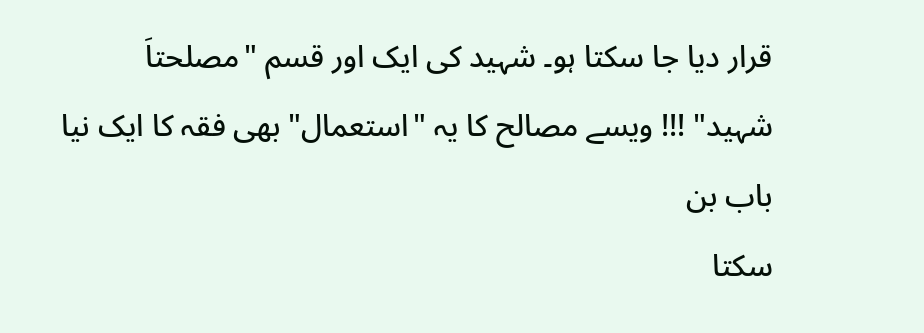قرار دیا جا سکتا ہو۔ شہید کی ایک اور قسم "مصلحتاَ
شہید" !!! ویسے مصالح کا یہ "استعمال" بھی فقہ کا ایک نیا باب بن
سکتا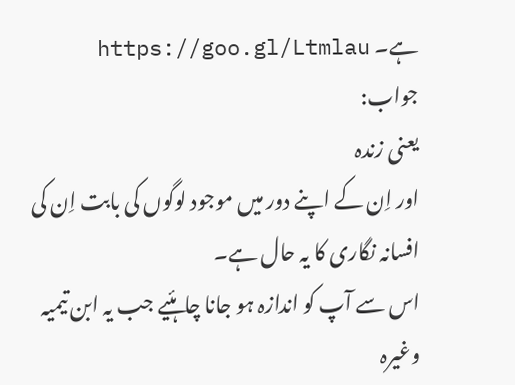ہے۔ https://goo.gl/Ltmlau
جواب:
یعنی زندہ
اور اِن کے اپنے دور میں موجود لوگوں کی بابت اِن کی افسانہ نگاری کا یہ حال ہے۔
اس سے آپ کو اندازہ ہو جانا چاہئیے جب یہ ابن تیمیہ وغیرہ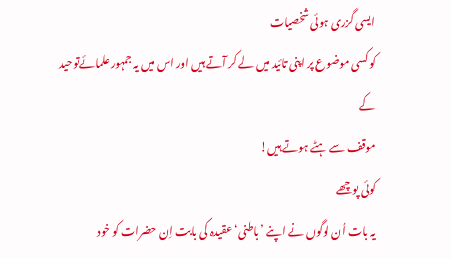ایسی گزری ہوئی شخصیات
کو کسی موضوع پر اپنی تائید میں لے کر آتے ہیں اور اس میں یہ جمہور علمائےتوحید کے
موقف سے ہٹے ہوتے ہیں!
کوئی پوچھے
یہ بات اُن لوگوں نے اپنے ’باطنی‘ عقیدہ کی بابت اِن حضرات کو خود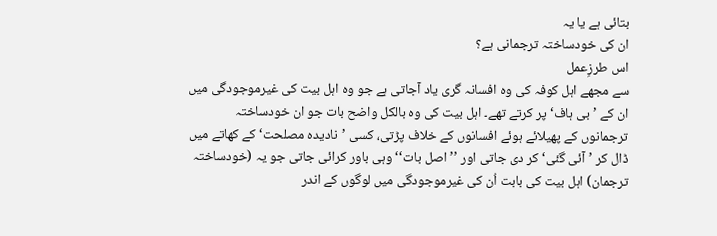بتائی ہے یا یہ
ان کی خودساختہ ترجمانی ہے؟
اس طرزِعمل
سے مجھے اہل کوفہ کی وہ افسانہ گری یاد آجاتی ہے جو وہ اہل بیت کی غیرموجودگی میں
ان کے ’بی ہاف‘ پر کرتے تھے۔ اہل بیت کی وہ بالکل واضح بات جو ان خودساختہ
ترجمانوں کے پھیلائے ہوئے افسانوں کے خلاف پڑتی، کسی ’نادیدہ مصلحت‘ کے کھاتے میں
ڈال کر ’آئی گئی‘ کر دی جاتی اور ’’اصل بات‘‘ وہی باور کرائی جاتی جو یہ (خودساختہ
ترجمان) اہل بیت کی بابت اُن کی غیرموجودگی میں لوگوں کے اندر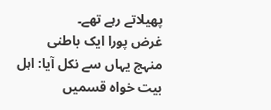پھیلاتے رہے تھے۔
غرض پورا ایک باطنی منہج یہاں سے نکل آیا: اہل بیت خواہ قسمیں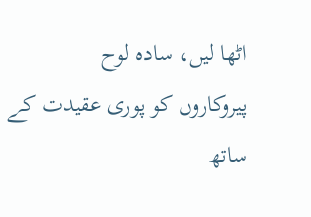اٹھا لیں، سادہ لوح
پیروکاروں کو پوری عقیدت کے ساتھ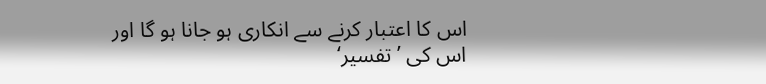اس کا اعتبار کرنے سے انکاری ہو جانا ہو گا اور
اس کی ’تفسیر‘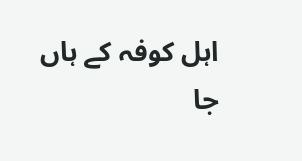اہل کوفہ کے ہاں جا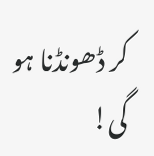کر ڈھونڈنا ہو گی!